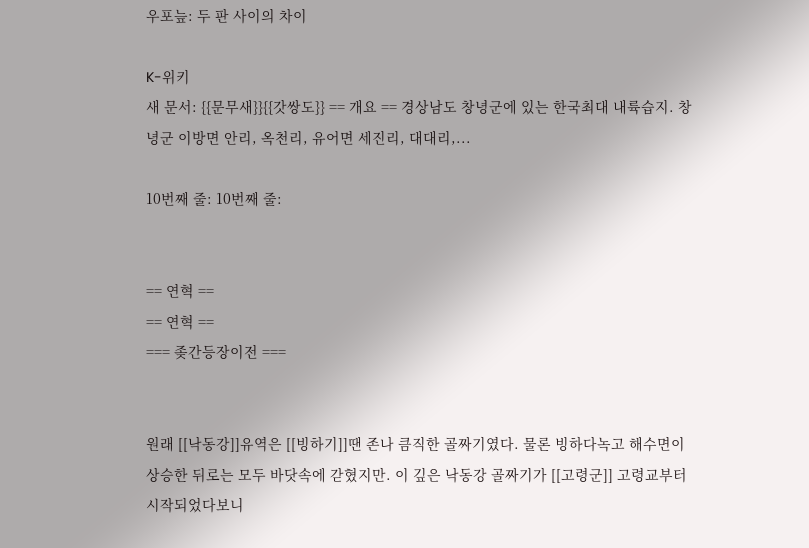우포늪: 두 판 사이의 차이

K-위키
새 문서: {{문무새}}{{갓쌍도}} == 개요 == 경상남도 창녕군에 있는 한국최대 내륙습지. 창녕군 이방면 안리, 옥천리, 유어면 세진리, 대대리,...

10번째 줄: 10번째 줄:


== 연혁 ==
== 연혁 ==
=== 좆간등장이전 ===


원래 [[낙동강]]유역은 [[빙하기]]땐 존나 큼직한 골짜기였다. 물론 빙하다녹고 해수면이 상승한 뒤로는 모두 바닷속에 갇혔지만. 이 깊은 낙동강 골짜기가 [[고령군]] 고령교부터 시작되었다보니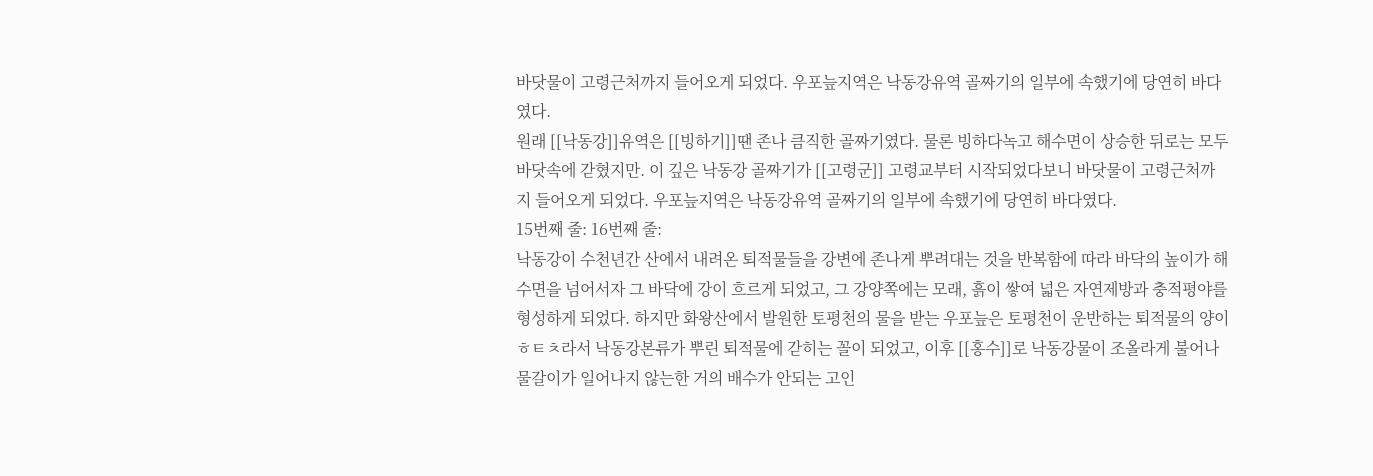바닷물이 고령근처까지 들어오게 되었다. 우포늪지역은 낙동강유역 골짜기의 일부에 속했기에 당연히 바다였다.
원래 [[낙동강]]유역은 [[빙하기]]땐 존나 큼직한 골짜기였다. 물론 빙하다녹고 해수면이 상승한 뒤로는 모두 바닷속에 갇혔지만. 이 깊은 낙동강 골짜기가 [[고령군]] 고령교부터 시작되었다보니 바닷물이 고령근처까지 들어오게 되었다. 우포늪지역은 낙동강유역 골짜기의 일부에 속했기에 당연히 바다였다.
15번째 줄: 16번째 줄:
낙동강이 수천년간 산에서 내려온 퇴적물들을 강변에 존나게 뿌려대는 것을 반복함에 따라 바닥의 높이가 해수면을 넘어서자 그 바닥에 강이 흐르게 되었고, 그 강양쪽에는 모래, 흙이 쌓여 넓은 자연제방과 충적평야를 형성하게 되었다. 하지만 화왕산에서 발원한 토평천의 물을 받는 우포늪은 토평천이 운반하는 퇴적물의 양이 ㅎㅌㅊ라서 낙동강본류가 뿌린 퇴적물에 갇히는 꼴이 되었고, 이후 [[홍수]]로 낙동강물이 조올라게 불어나 물갈이가 일어나지 않는한 거의 배수가 안되는 고인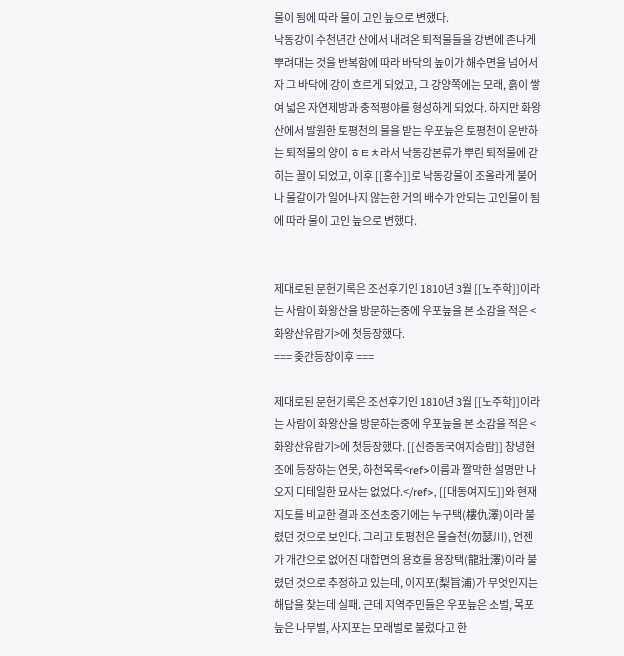물이 됨에 따라 물이 고인 늪으로 변했다.
낙동강이 수천년간 산에서 내려온 퇴적물들을 강변에 존나게 뿌려대는 것을 반복함에 따라 바닥의 높이가 해수면을 넘어서자 그 바닥에 강이 흐르게 되었고, 그 강양쪽에는 모래, 흙이 쌓여 넓은 자연제방과 충적평야를 형성하게 되었다. 하지만 화왕산에서 발원한 토평천의 물을 받는 우포늪은 토평천이 운반하는 퇴적물의 양이 ㅎㅌㅊ라서 낙동강본류가 뿌린 퇴적물에 갇히는 꼴이 되었고, 이후 [[홍수]]로 낙동강물이 조올라게 불어나 물갈이가 일어나지 않는한 거의 배수가 안되는 고인물이 됨에 따라 물이 고인 늪으로 변했다.


제대로된 문헌기록은 조선후기인 1810년 3월 [[노주학]]이라는 사람이 화왕산을 방문하는중에 우포늪을 본 소감을 적은 <화왕산유람기>에 첫등장했다.
=== 좆간등장이후 ===

제대로된 문헌기록은 조선후기인 1810년 3월 [[노주학]]이라는 사람이 화왕산을 방문하는중에 우포늪을 본 소감을 적은 <화왕산유람기>에 첫등장했다. [[신증동국여지승람]] 창녕현조에 등장하는 연못, 하천목록<ref>이름과 짤막한 설명만 나오지 디테일한 묘사는 없었다.</ref>, [[대동여지도]]와 현재 지도를 비교한 결과 조선초중기에는 누구택(樓仇澤)이라 불렸던 것으로 보인다. 그리고 토평천은 물슬천(勿瑟川), 언젠가 개간으로 없어진 대합면의 용호를 용장택(龍壯澤)이라 불렸던 것으로 추정하고 있는데, 이지포(梨旨浦)가 무엇인지는 해답을 찾는데 실패. 근데 지역주민들은 우포늪은 소벌, 목포늪은 나무벌, 사지포는 모래벌로 불렀다고 한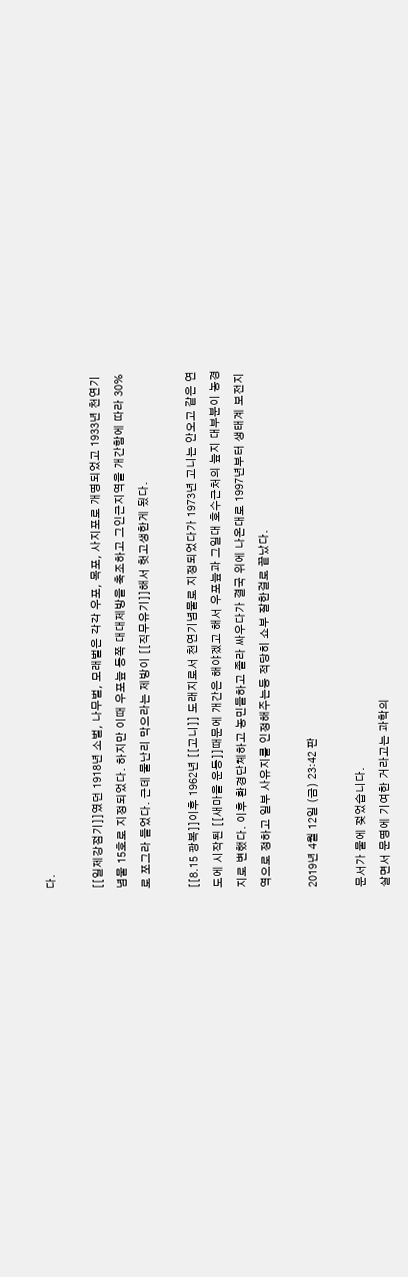다.

[[일제강점기]]였던 1918년 소벌, 나무벌, 모래벌은 각각 우포, 목포, 사지포로 개명되었고 1933년 천연기념물 15호로 지정되었다. 하지만 이때 우포늪 동쪽 대대제방을 축조하고 그인근지역을 개간함에 따라 30%로 쪼그라 들었다. 근데 물난리 막으라는 제방이 [[직무유기]]해서 헛고생한게 됬다.

[[8.15 광복]]이후 1962년 [[고니]] 도래지로서 천연기념물로 지정되었다가 1973년 고니는 안오고 같은 연도에 시작된 [[새마을 운동]]때문에 개간은 해야겠고 해서 우포늪과 그일대 호수근처의 늪지 대부분이 농경지로 변했다. 이후 환경단체하고 농민들하고 졸라 싸우다가 결국 위에 나온대로 1997년부터 생태계 보전지역으로 정하고 일부 사유지를 인정해주는등 적당히 쇼부 잘한걸로 끝났다.

2019년 4월 12일 (금) 23:42 판

문서가 물에 젖었습니다.
살면서 문명에 기여한 거라고는 과학의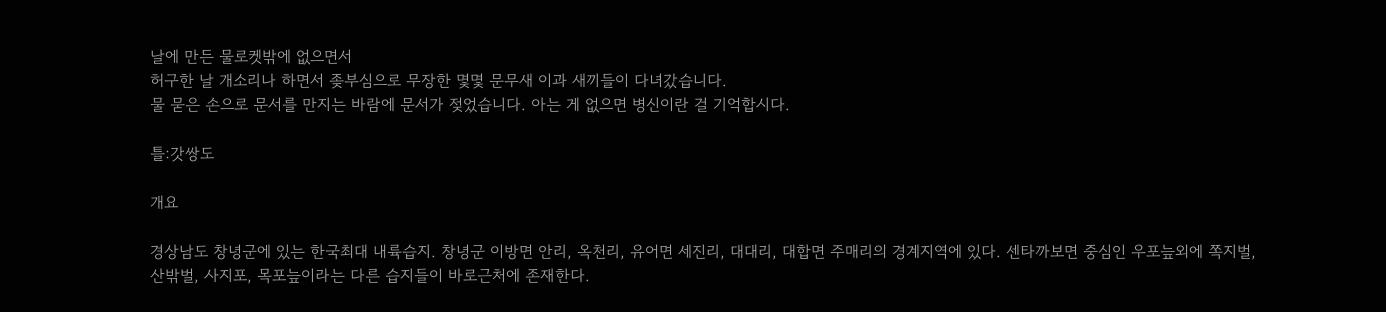날에 만든 물로켓밖에 없으면서
허구한 날 개소리나 하면서 좆부심으로 무장한 몇몇 문무새 이과 새끼들이 다녀갔습니다.
물 묻은 손으로 문서를 만지는 바람에 문서가 젖었습니다. 아는 게 없으면 병신이란 걸 기억합시다.

틀:갓쌍도

개요

경상남도 창녕군에 있는 한국최대 내륙습지. 창녕군 이방면 안리, 옥천리, 유어면 세진리, 대대리, 대합면 주매리의 경계지역에 있다. 센타까보면 중심인 우포늪외에 쪽지벌, 산밖벌, 사지포, 목포늪이라는 다른 습지들이 바로근처에 존재한다.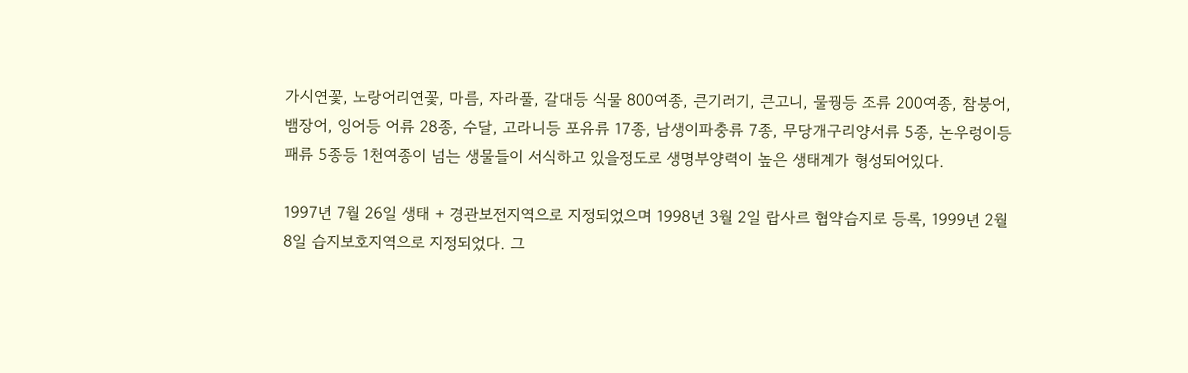가시연꽃, 노랑어리연꽃, 마름, 자라풀, 갈대등 식물 800여종, 큰기러기, 큰고니, 물꿩등 조류 200여종, 참붕어, 뱀장어, 잉어등 어류 28종, 수달, 고라니등 포유류 17종, 남생이파충류 7종, 무당개구리양서류 5종, 논우렁이등 패류 5종등 1천여종이 넘는 생물들이 서식하고 있을정도로 생명부양력이 높은 생태계가 형성되어있다.

1997년 7월 26일 생태 + 경관보전지역으로 지정되었으며 1998년 3월 2일 랍사르 협약습지로 등록, 1999년 2월 8일 습지보호지역으로 지정되었다. 그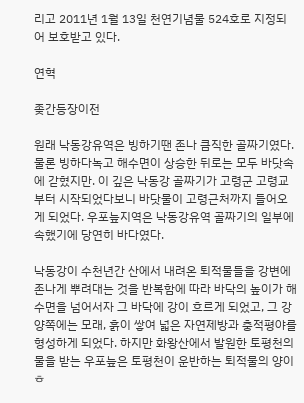리고 2011년 1월 13일 천연기념물 524호로 지정되어 보호받고 있다.

연혁

좆간등장이전

원래 낙동강유역은 빙하기땐 존나 큼직한 골짜기였다. 물론 빙하다녹고 해수면이 상승한 뒤로는 모두 바닷속에 갇혔지만. 이 깊은 낙동강 골짜기가 고령군 고령교부터 시작되었다보니 바닷물이 고령근처까지 들어오게 되었다. 우포늪지역은 낙동강유역 골짜기의 일부에 속했기에 당연히 바다였다.

낙동강이 수천년간 산에서 내려온 퇴적물들을 강변에 존나게 뿌려대는 것을 반복함에 따라 바닥의 높이가 해수면을 넘어서자 그 바닥에 강이 흐르게 되었고, 그 강양쪽에는 모래, 흙이 쌓여 넓은 자연제방과 충적평야를 형성하게 되었다. 하지만 화왕산에서 발원한 토평천의 물을 받는 우포늪은 토평천이 운반하는 퇴적물의 양이 ㅎ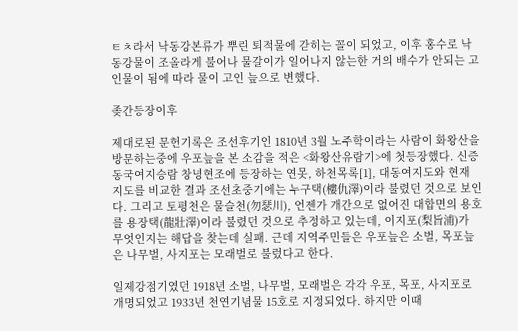ㅌㅊ라서 낙동강본류가 뿌린 퇴적물에 갇히는 꼴이 되었고, 이후 홍수로 낙동강물이 조올라게 불어나 물갈이가 일어나지 않는한 거의 배수가 안되는 고인물이 됨에 따라 물이 고인 늪으로 변했다.

좆간등장이후

제대로된 문헌기록은 조선후기인 1810년 3월 노주학이라는 사람이 화왕산을 방문하는중에 우포늪을 본 소감을 적은 <화왕산유람기>에 첫등장했다. 신증동국여지승람 창녕현조에 등장하는 연못, 하천목록[1], 대동여지도와 현재 지도를 비교한 결과 조선초중기에는 누구택(樓仇澤)이라 불렸던 것으로 보인다. 그리고 토평천은 물슬천(勿瑟川), 언젠가 개간으로 없어진 대합면의 용호를 용장택(龍壯澤)이라 불렸던 것으로 추정하고 있는데, 이지포(梨旨浦)가 무엇인지는 해답을 찾는데 실패. 근데 지역주민들은 우포늪은 소벌, 목포늪은 나무벌, 사지포는 모래벌로 불렀다고 한다.

일제강점기였던 1918년 소벌, 나무벌, 모래벌은 각각 우포, 목포, 사지포로 개명되었고 1933년 천연기념물 15호로 지정되었다. 하지만 이때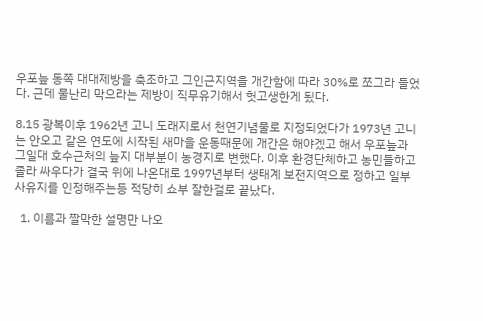우포늪 동쪽 대대제방을 축조하고 그인근지역을 개간함에 따라 30%로 쪼그라 들었다. 근데 물난리 막으라는 제방이 직무유기해서 헛고생한게 됬다.

8.15 광복이후 1962년 고니 도래지로서 천연기념물로 지정되었다가 1973년 고니는 안오고 같은 연도에 시작된 새마을 운동때문에 개간은 해야겠고 해서 우포늪과 그일대 호수근처의 늪지 대부분이 농경지로 변했다. 이후 환경단체하고 농민들하고 졸라 싸우다가 결국 위에 나온대로 1997년부터 생태계 보전지역으로 정하고 일부 사유지를 인정해주는등 적당히 쇼부 잘한걸로 끝났다.

  1. 이름과 짤막한 설명만 나오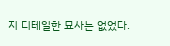지 디테일한 묘사는 없었다.